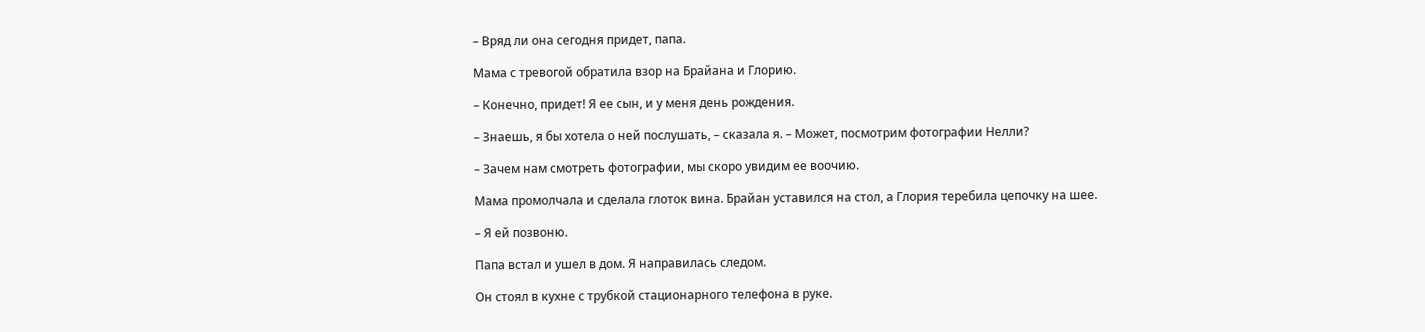– Вряд ли она сегодня придет, папа.

Мама с тревогой обратила взор на Брайана и Глорию.

– Конечно, придет! Я ее сын, и у меня день рождения.

– Знаешь, я бы хотела о ней послушать, – сказала я. – Может, посмотрим фотографии Нелли?

– Зачем нам смотреть фотографии, мы скоро увидим ее воочию.

Мама промолчала и сделала глоток вина. Брайан уставился на стол, а Глория теребила цепочку на шее.

– Я ей позвоню.

Папа встал и ушел в дом. Я направилась следом.

Он стоял в кухне с трубкой стационарного телефона в руке.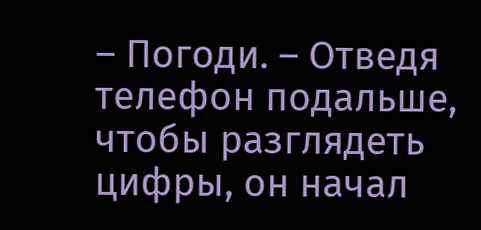– Погоди. – Отведя телефон подальше, чтобы разглядеть цифры, он начал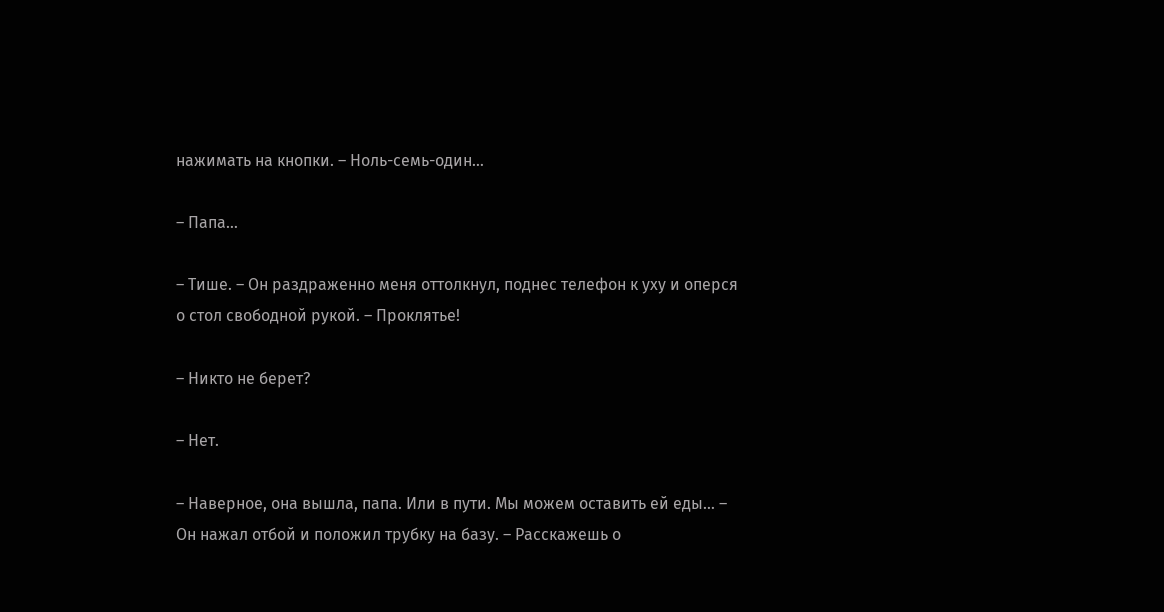нажимать на кнопки. – Ноль-семь-один…

– Папа…

– Тише. – Он раздраженно меня оттолкнул, поднес телефон к уху и оперся о стол свободной рукой. – Проклятье!

– Никто не берет?

– Нет.

– Наверное, она вышла, папа. Или в пути. Мы можем оставить ей еды… – Он нажал отбой и положил трубку на базу. – Расскажешь о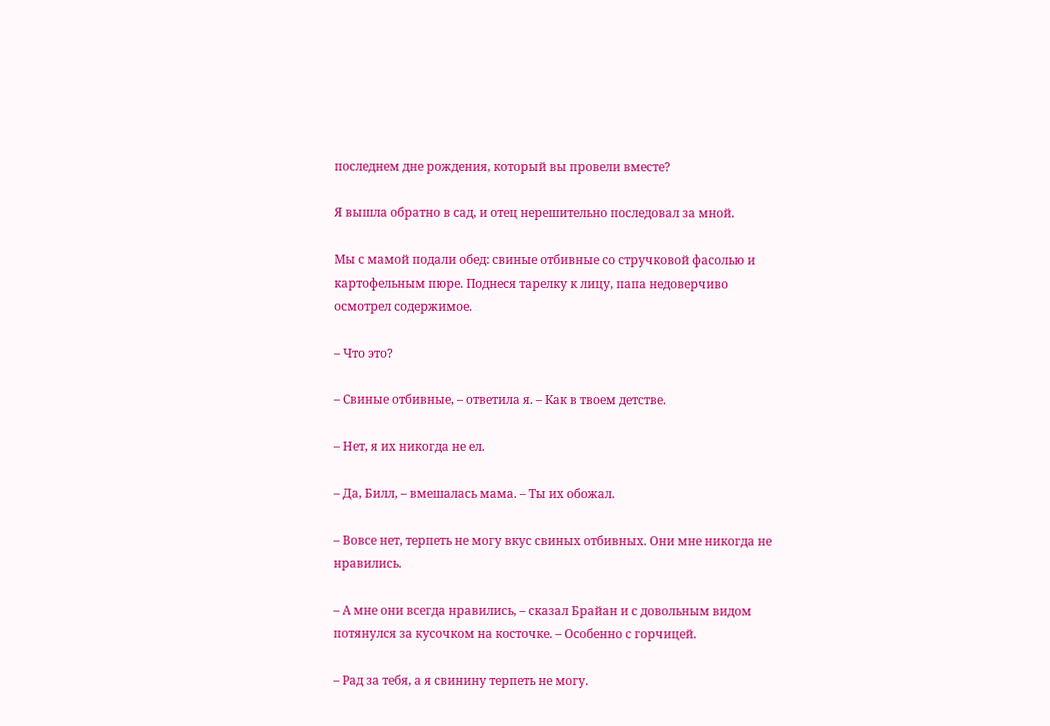последнем дне рождения, который вы провели вместе?

Я вышла обратно в сад, и отец нерешительно последовал за мной.

Мы с мамой подали обед: свиные отбивные со стручковой фасолью и картофельным пюре. Поднеся тарелку к лицу, папа недоверчиво осмотрел содержимое.

– Что это?

– Свиные отбивные, – ответила я. – Как в твоем детстве.

– Нет, я их никогда не ел.

– Да, Билл, – вмешалась мама. – Ты их обожал.

– Вовсе нет, терпеть не могу вкус свиных отбивных. Они мне никогда не нравились.

– А мне они всегда нравились, – сказал Брайан и с довольным видом потянулся за кусочком на косточке. – Особенно с горчицей.

– Рад за тебя, а я свинину терпеть не могу.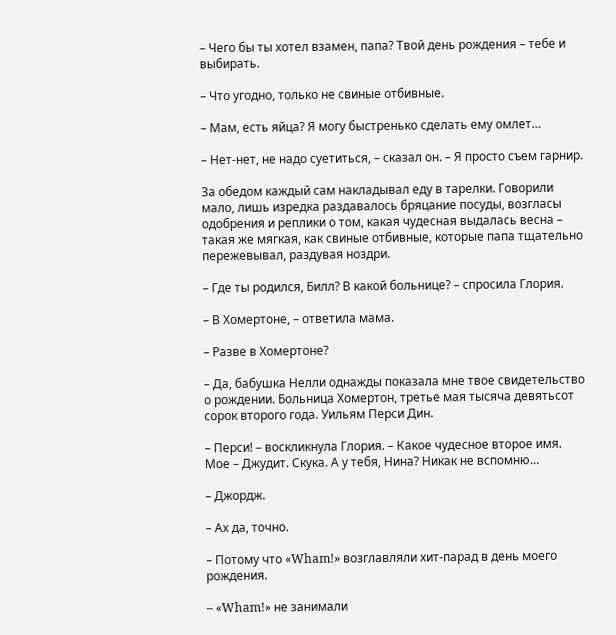– Чего бы ты хотел взамен, папа? Твой день рождения – тебе и выбирать.

– Что угодно, только не свиные отбивные.

– Мам, есть яйца? Я могу быстренько сделать ему омлет…

– Нет-нет, не надо суетиться, – сказал он. – Я просто съем гарнир.

За обедом каждый сам накладывал еду в тарелки. Говорили мало, лишь изредка раздавалось бряцание посуды, возгласы одобрения и реплики о том, какая чудесная выдалась весна – такая же мягкая, как свиные отбивные, которые папа тщательно пережевывал, раздувая ноздри.

– Где ты родился, Билл? В какой больнице? – спросила Глория.

– В Хомертоне, – ответила мама.

– Разве в Хомертоне?

– Да, бабушка Нелли однажды показала мне твое свидетельство о рождении. Больница Хомертон, третье мая тысяча девятьсот сорок второго года. Уильям Перси Дин.

– Перси! – воскликнула Глория. – Какое чудесное второе имя. Мое – Джудит. Скука. А у тебя, Нина? Никак не вспомню…

– Джордж.

– Ах да, точно.

– Потому что «Wham!» возглавляли хит-парад в день моего рождения.

– «Wham!» не занимали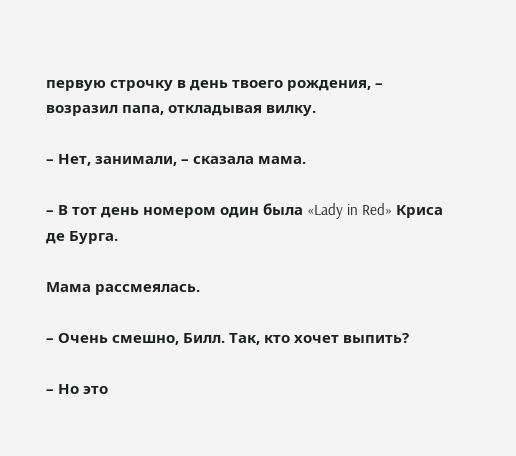первую строчку в день твоего рождения, – возразил папа, откладывая вилку.

– Нет, занимали, – сказала мама.

– В тот день номером один была «Lady in Red» Криса де Бурга.

Мама рассмеялась.

– Очень смешно, Билл. Так, кто хочет выпить?

– Но это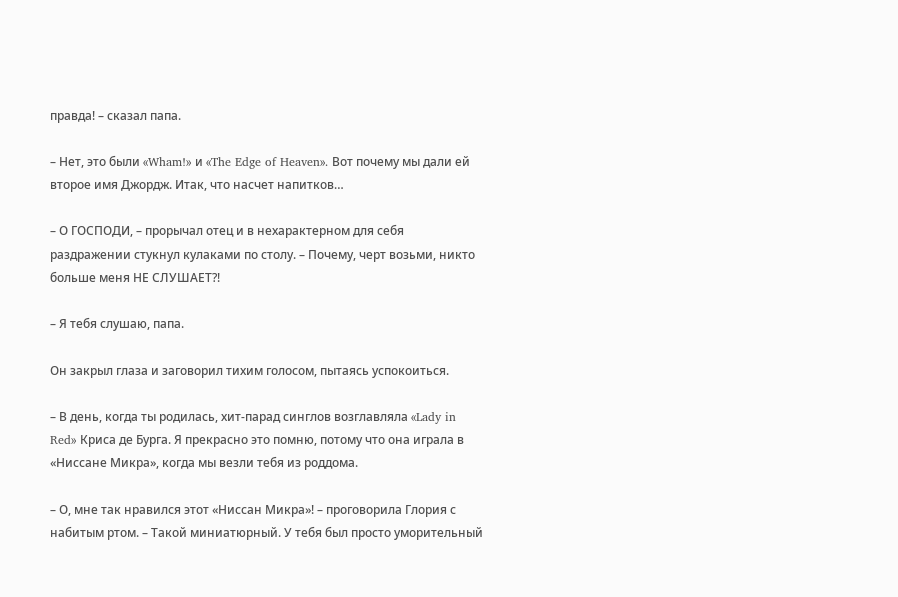правда! – сказал папа.

– Нет, это были «Wham!» и «The Edge of Heaven». Вот почему мы дали ей второе имя Джордж. Итак, что насчет напитков…

– О ГОСПОДИ, – прорычал отец и в нехарактерном для себя раздражении стукнул кулаками по столу. – Почему, черт возьми, никто больше меня НЕ СЛУШАЕТ?!

– Я тебя слушаю, папа.

Он закрыл глаза и заговорил тихим голосом, пытаясь успокоиться.

– В день, когда ты родилась, хит-парад синглов возглавляла «Lady in Red» Криса де Бурга. Я прекрасно это помню, потому что она играла в «Ниссане Микра», когда мы везли тебя из роддома.

– О, мне так нравился этот «Ниссан Микра»! – проговорила Глория с набитым ртом. – Такой миниатюрный. У тебя был просто уморительный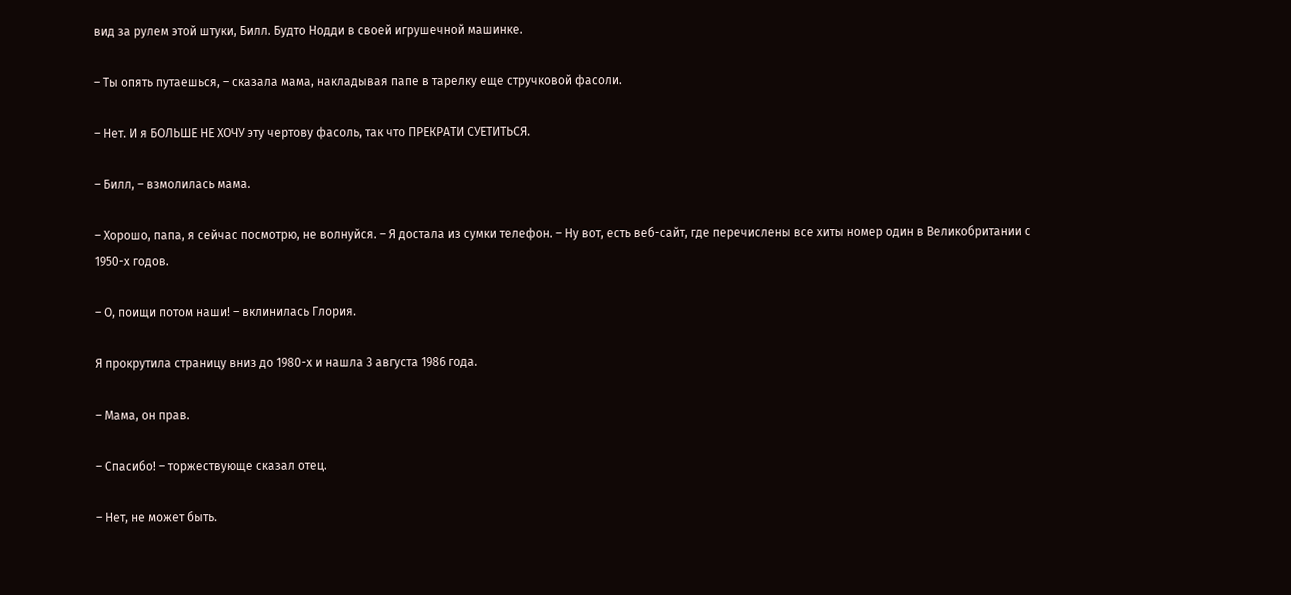вид за рулем этой штуки, Билл. Будто Нодди в своей игрушечной машинке.

– Ты опять путаешься, – сказала мама, накладывая папе в тарелку еще стручковой фасоли.

– Нет. И я БОЛЬШЕ НЕ ХОЧУ эту чертову фасоль, так что ПРЕКРАТИ СУЕТИТЬСЯ.

– Билл, – взмолилась мама.

– Хорошо, папа, я сейчас посмотрю, не волнуйся. – Я достала из сумки телефон. – Ну вот, есть веб-сайт, где перечислены все хиты номер один в Великобритании с 1950-х годов.

– О, поищи потом наши! – вклинилась Глория.

Я прокрутила страницу вниз до 1980-х и нашла 3 августа 1986 года.

– Мама, он прав.

– Спасибо! – торжествующе сказал отец.

– Нет, не может быть.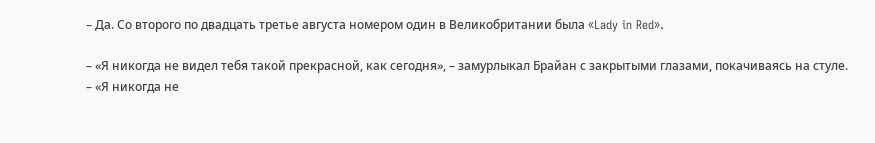– Да. Со второго по двадцать третье августа номером один в Великобритании была «Lady in Red».

– «Я никогда не видел тебя такой прекрасной, как сегодня», – замурлыкал Брайан с закрытыми глазами, покачиваясь на стуле. – «Я никогда не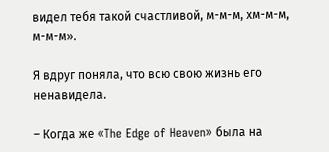видел тебя такой счастливой, м-м-м, хм-м-м, м-м-м».

Я вдруг поняла, что всю свою жизнь его ненавидела.

– Когда же «The Edge of Heaven» была на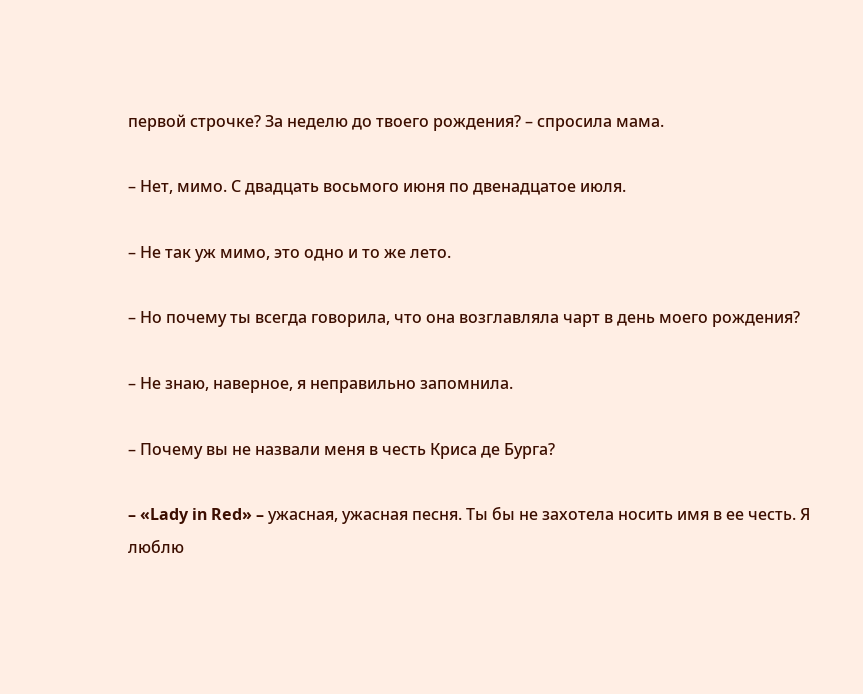первой строчке? За неделю до твоего рождения? – спросила мама.

– Нет, мимо. С двадцать восьмого июня по двенадцатое июля.

– Не так уж мимо, это одно и то же лето.

– Но почему ты всегда говорила, что она возглавляла чарт в день моего рождения?

– Не знаю, наверное, я неправильно запомнила.

– Почему вы не назвали меня в честь Криса де Бурга?

– «Lady in Red» – ужасная, ужасная песня. Ты бы не захотела носить имя в ее честь. Я люблю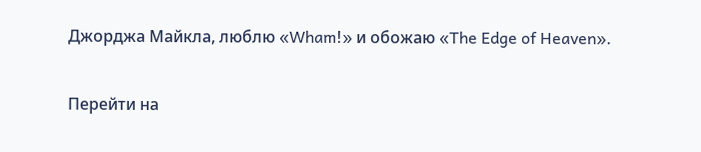Джорджа Майкла, люблю «Wham!» и обожаю «The Edge of Heaven».

Перейти на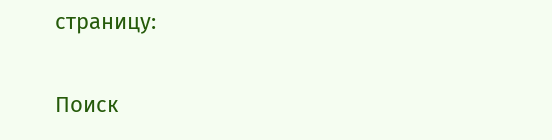страницу:

Поиск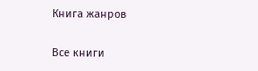Книга жанров

Все книги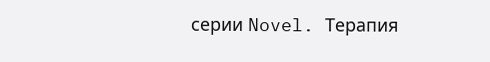серии Novel. Терапия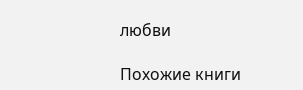любви

Похожие книги